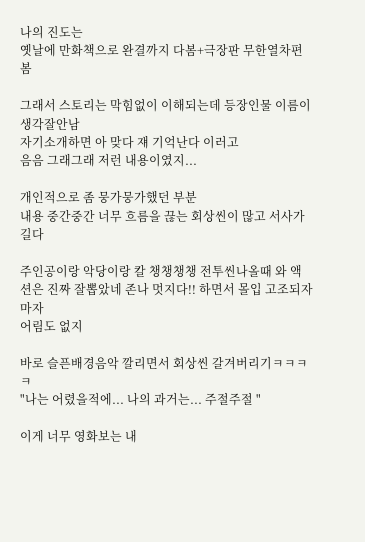나의 진도는
옛날에 만화책으로 완결까지 다봄+극장판 무한열차편 봄

그래서 스토리는 막힘없이 이해되는데 등장인물 이름이 생각잘안남
자기소개하면 아 맞다 쟤 기억난다 이러고
음음 그래그래 저런 내용이였지...

개인적으로 좀 뭉가뭉가했던 부분
내용 중간중간 너무 흐름을 끊는 회상씬이 많고 서사가 길다

주인공이랑 악당이랑 칼 챙챙챙챙 전투씬나올때 와 액션은 진짜 잘뽑았네 존나 멋지다!! 하면서 몰입 고조되자마자
어림도 없지

바로 슬픈배경음악 깔리면서 회상씬 갈겨버리기ㅋㅋㅋㅋ
"나는 어렸을적에... 나의 과거는... 주절주절 "

이게 너무 영화보는 내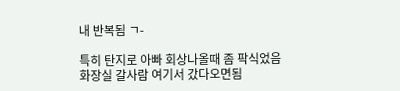내 반복됨 ㄱ-

특히 탄지로 아빠 회상나올때 좀 팍식었음 화장실 갈사람 여기서 갔다오면됨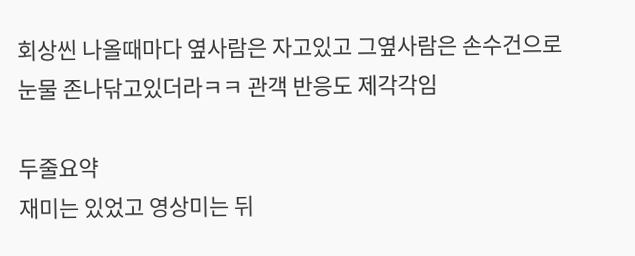회상씬 나올때마다 옆사람은 자고있고 그옆사람은 손수건으로 눈물 존나닦고있더라ㅋㅋ 관객 반응도 제각각임

두줄요약
재미는 있었고 영상미는 뒤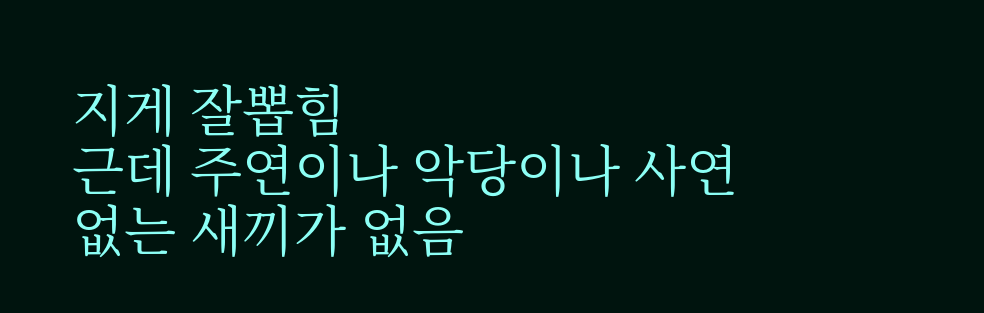지게 잘뽑힘
근데 주연이나 악당이나 사연 없는 새끼가 없음